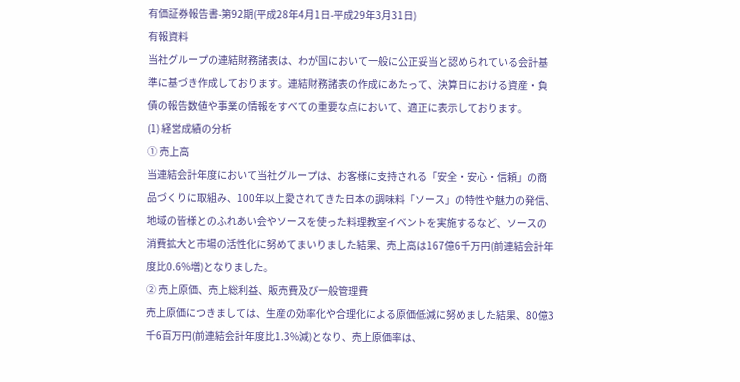有価証券報告書-第92期(平成28年4月1日-平成29年3月31日)
有報資料
当社グループの連結財務諸表は、わが国において一般に公正妥当と認められている会計基準に基づき作成しております。連結財務諸表の作成にあたって、決算日における資産・負債の報告数値や事業の情報をすべての重要な点において、適正に表示しております。
(1) 経営成績の分析
① 売上高
当連結会計年度において当社グループは、お客様に支持される「安全・安心・信頼」の商品づくりに取組み、100年以上愛されてきた日本の調味料「ソース」の特性や魅力の発信、地域の皆様とのふれあい会やソースを使った料理教室イベントを実施するなど、ソースの消費拡大と市場の活性化に努めてまいりました結果、売上高は167億6千万円(前連結会計年度比0.6%増)となりました。
② 売上原価、売上総利益、販売費及び一般管理費
売上原価につきましては、生産の効率化や合理化による原価低減に努めました結果、80億3千6百万円(前連結会計年度比1.3%減)となり、売上原価率は、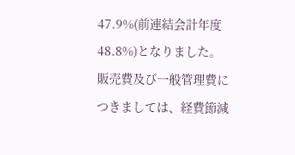47.9%(前連結会計年度48.8%)となりました。
販売費及び一般管理費につきましては、経費節減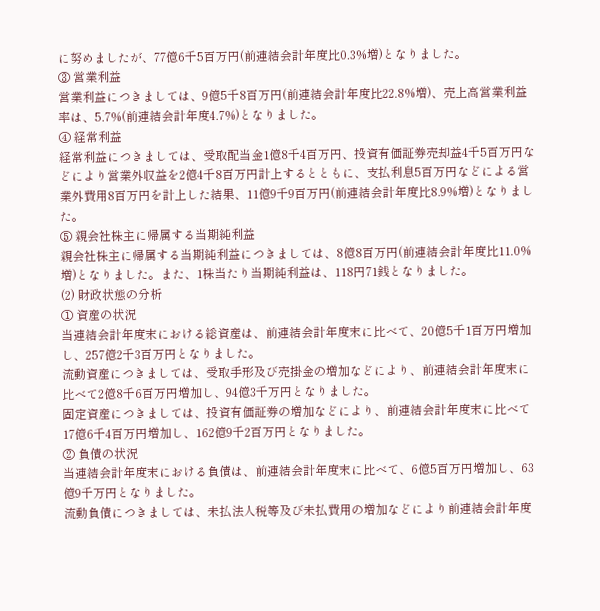に努めましたが、77億6千5百万円(前連結会計年度比0.3%増)となりました。
③ 営業利益
営業利益につきましては、9億5千8百万円(前連結会計年度比22.8%増)、売上高営業利益率は、5.7%(前連結会計年度4.7%)となりました。
④ 経常利益
経常利益につきましては、受取配当金1億8千4百万円、投資有価証券売却益4千5百万円などにより営業外収益を2億4千8百万円計上するとともに、支払利息5百万円などによる営業外費用8百万円を計上した結果、11億9千9百万円(前連結会計年度比8.9%増)となりました。
⑤ 親会社株主に帰属する当期純利益
親会社株主に帰属する当期純利益につきましては、8億8百万円(前連結会計年度比11.0%増)となりました。また、1株当たり当期純利益は、118円71銭となりました。
(2) 財政状態の分析
① 資産の状況
当連結会計年度末における総資産は、前連結会計年度末に比べて、20億5千1百万円増加し、257億2千3百万円となりました。
流動資産につきましては、受取手形及び売掛金の増加などにより、前連結会計年度末に比べて2億8千6百万円増加し、94億3千万円となりました。
固定資産につきましては、投資有価証券の増加などにより、前連結会計年度末に比べて17億6千4百万円増加し、162億9千2百万円となりました。
② 負債の状況
当連結会計年度末における負債は、前連結会計年度末に比べて、6億5百万円増加し、63億9千万円となりました。
流動負債につきましては、未払法人税等及び未払費用の増加などにより前連結会計年度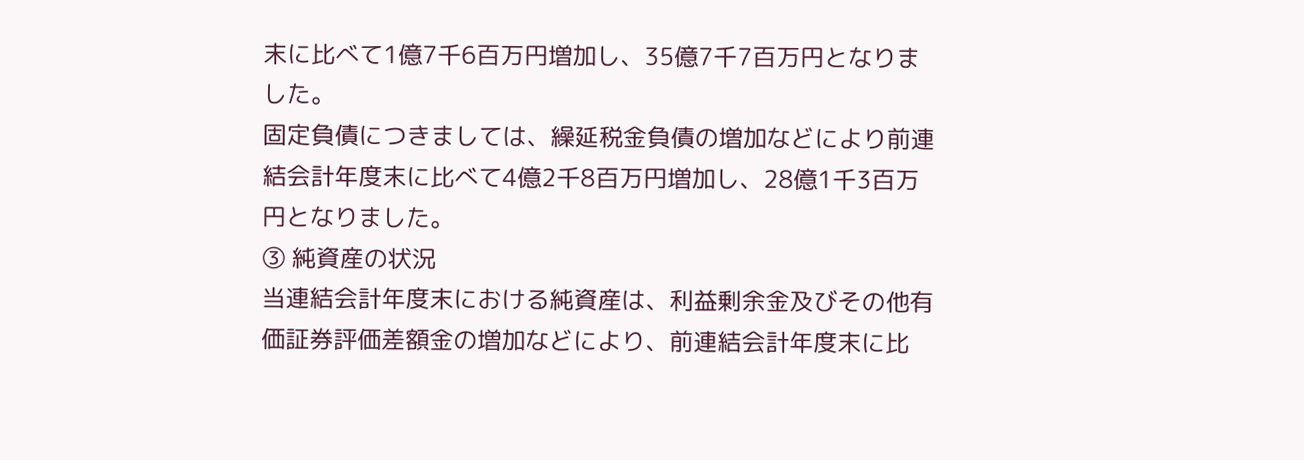末に比べて1億7千6百万円増加し、35億7千7百万円となりました。
固定負債につきましては、繰延税金負債の増加などにより前連結会計年度末に比べて4億2千8百万円増加し、28億1千3百万円となりました。
③ 純資産の状況
当連結会計年度末における純資産は、利益剰余金及びその他有価証券評価差額金の増加などにより、前連結会計年度末に比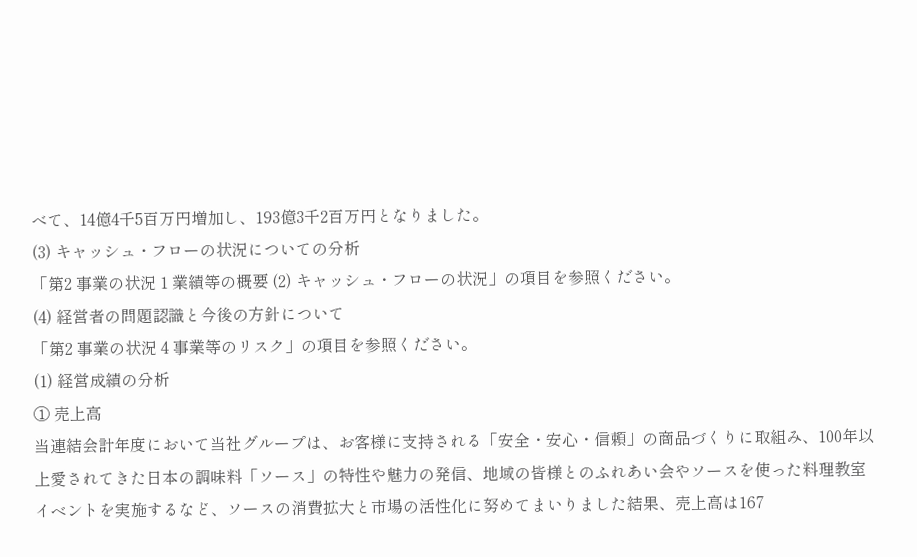べて、14億4千5百万円増加し、193億3千2百万円となりました。
(3) キャッシュ・フローの状況についての分析
「第2 事業の状況 1 業績等の概要 (2) キャッシュ・フローの状況」の項目を参照ください。
(4) 経営者の問題認識と今後の方針について
「第2 事業の状況 4 事業等のリスク」の項目を参照ください。
(1) 経営成績の分析
① 売上高
当連結会計年度において当社グループは、お客様に支持される「安全・安心・信頼」の商品づくりに取組み、100年以上愛されてきた日本の調味料「ソース」の特性や魅力の発信、地域の皆様とのふれあい会やソースを使った料理教室イベントを実施するなど、ソースの消費拡大と市場の活性化に努めてまいりました結果、売上高は167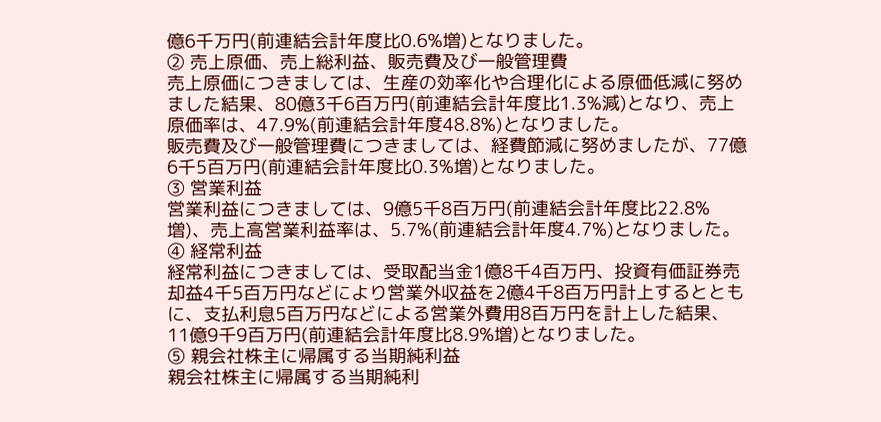億6千万円(前連結会計年度比0.6%増)となりました。
② 売上原価、売上総利益、販売費及び一般管理費
売上原価につきましては、生産の効率化や合理化による原価低減に努めました結果、80億3千6百万円(前連結会計年度比1.3%減)となり、売上原価率は、47.9%(前連結会計年度48.8%)となりました。
販売費及び一般管理費につきましては、経費節減に努めましたが、77億6千5百万円(前連結会計年度比0.3%増)となりました。
③ 営業利益
営業利益につきましては、9億5千8百万円(前連結会計年度比22.8%増)、売上高営業利益率は、5.7%(前連結会計年度4.7%)となりました。
④ 経常利益
経常利益につきましては、受取配当金1億8千4百万円、投資有価証券売却益4千5百万円などにより営業外収益を2億4千8百万円計上するとともに、支払利息5百万円などによる営業外費用8百万円を計上した結果、11億9千9百万円(前連結会計年度比8.9%増)となりました。
⑤ 親会社株主に帰属する当期純利益
親会社株主に帰属する当期純利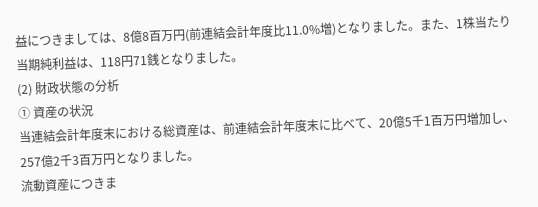益につきましては、8億8百万円(前連結会計年度比11.0%増)となりました。また、1株当たり当期純利益は、118円71銭となりました。
(2) 財政状態の分析
① 資産の状況
当連結会計年度末における総資産は、前連結会計年度末に比べて、20億5千1百万円増加し、257億2千3百万円となりました。
流動資産につきま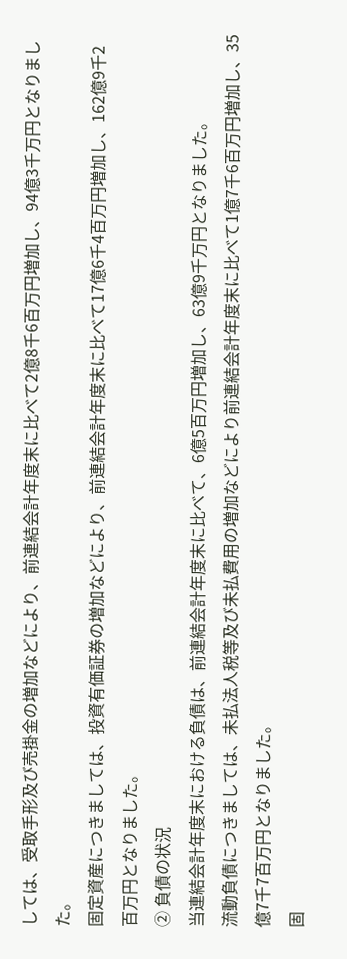しては、受取手形及び売掛金の増加などにより、前連結会計年度末に比べて2億8千6百万円増加し、94億3千万円となりました。
固定資産につきましては、投資有価証券の増加などにより、前連結会計年度末に比べて17億6千4百万円増加し、162億9千2百万円となりました。
② 負債の状況
当連結会計年度末における負債は、前連結会計年度末に比べて、6億5百万円増加し、63億9千万円となりました。
流動負債につきましては、未払法人税等及び未払費用の増加などにより前連結会計年度末に比べて1億7千6百万円増加し、35億7千7百万円となりました。
固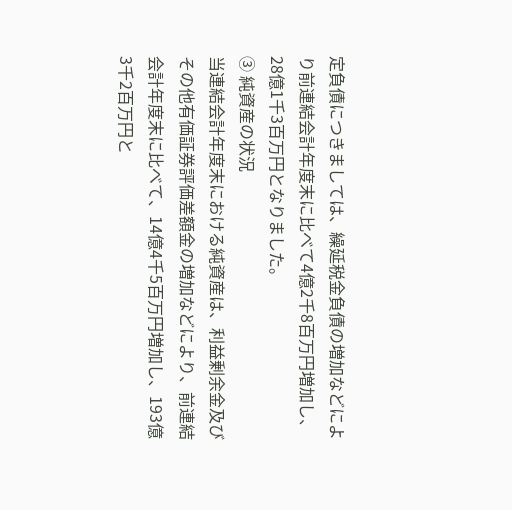定負債につきましては、繰延税金負債の増加などにより前連結会計年度末に比べて4億2千8百万円増加し、28億1千3百万円となりました。
③ 純資産の状況
当連結会計年度末における純資産は、利益剰余金及びその他有価証券評価差額金の増加などにより、前連結会計年度末に比べて、14億4千5百万円増加し、193億3千2百万円と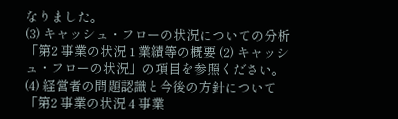なりました。
(3) キャッシュ・フローの状況についての分析
「第2 事業の状況 1 業績等の概要 (2) キャッシュ・フローの状況」の項目を参照ください。
(4) 経営者の問題認識と今後の方針について
「第2 事業の状況 4 事業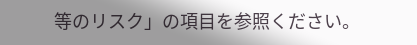等のリスク」の項目を参照ください。